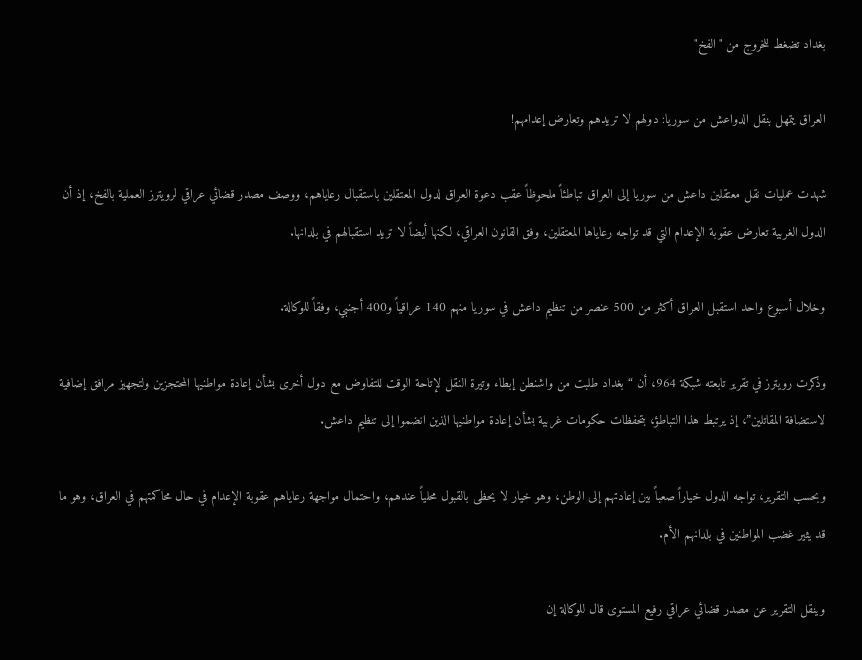بغداد تضغط للخروج من "الفخ"

العراق يتمهل بنقل الدواعش من سوريا: دولهم لا تريدهم وتعارض إعدامهم!

شهدت عمليات نقل معتقلين داعش من سوريا إلى العراق تباطئاً ملحوظاً عقب دعوة العراق لدول المعتقلين باستقبال رعاياهم، ووصف مصدر قضائي عراقي لرويترز العملية بالفخ، إذ أن الدول الغربية تعارض عقوبة الإعدام التي قد تواجه رعاياها المعتقلين، وفق القانون العراقي، لكنها أيضاً لا تريد استقبالهم في بلدانها.

وخلال أسبوع واحد استقبل العراق أكثر من 500 عنصر من تنظيم داعش في سوريا منهم 140 عراقياً و400 أجنبي، وفقاً للوكالة.

وذكرت رويترز في تقرير تابعته شبكة 964، أن “بغداد طلبت من واشنطن إبطاء وتيرة النقل لإتاحة الوقت للتفاوض مع دول أخرى بشأن إعادة مواطنيها المحتجزين ولتجهيز مرافق إضافية لاستضافة المقاتلين”، إذ يرتبط هذا التباطؤ، بتحفظات حكومات غربية بشأن إعادة مواطنيها الذين انضموا إلى تنظيم داعش.

وبحسب التقرير، تواجه الدول خياراً صعباً بين إعادتهم إلى الوطن، وهو خيار لا يحظى بالقبول محلياً عندهم، واحتمال مواجهة رعاياهم عقوبة الإعدام في حال محاكمتهم في العراق، وهو ما قد يثير غضب المواطنين في بلدانهم الأم.

وينقل التقرير عن مصدر قضائي عراقي رفيع المستوى قال للوكالة إن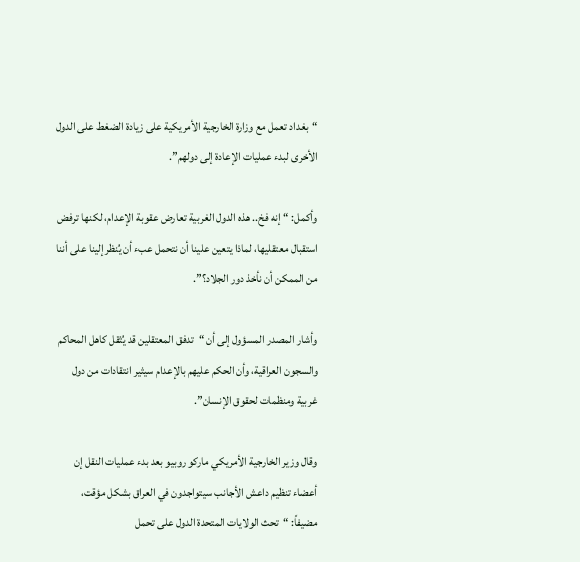“بغداد تعمل مع وزارة الخارجية الأمريكية على زيادة الضغط على الدول الأخرى لبدء عمليات الإعادة إلى دولهم”.

وأكمل: “إنه فخ.. هذه الدول الغربية تعارض عقوبة الإعدام، لكنها ترفض استقبال معتقليها، لماذا يتعين علينا أن نتحمل عبء أن يُنظر إلينا على أننا من الممكن أن نأخذ دور الجلاد؟”.

وأشار المصدر المسؤول إلى أن “تدفق المعتقلين قد يُثقل كاهل المحاكم والسجون العراقية، وأن الحكم عليهم بالإعدام سيثير انتقادات من دول غربية ومنظمات لحقوق الإنسان”.

وقال وزير الخارجية الأمريكي ماركو روبيو بعد بدء عمليات النقل إن أعضاء تنظيم داعش الأجانب سيتواجدون في العراق بشكل مؤقت، مضيفاً: “تحث الولايات المتحدة الدول على تحمل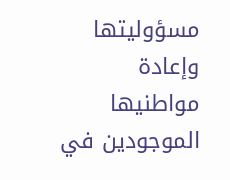مسؤوليتها وإعادة مواطنيها الموجودين في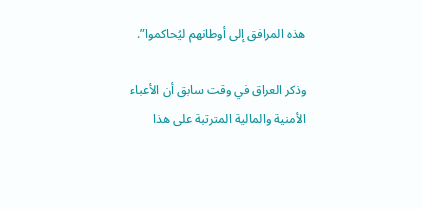هذه المرافق إلى أوطانهم ليُحاكموا”.

وذكر العراق في وقت سابق أن الأعباء الأمنية والمالية المترتبة على هذا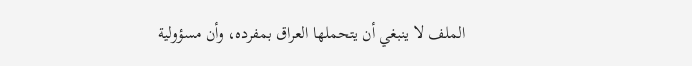الملف لا ينبغي أن يتحملها العراق بمفرده، وأن مسؤولية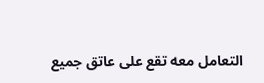التعامل معه تقع على عاتق جميع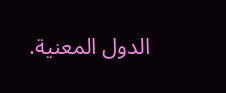الدول المعنية.